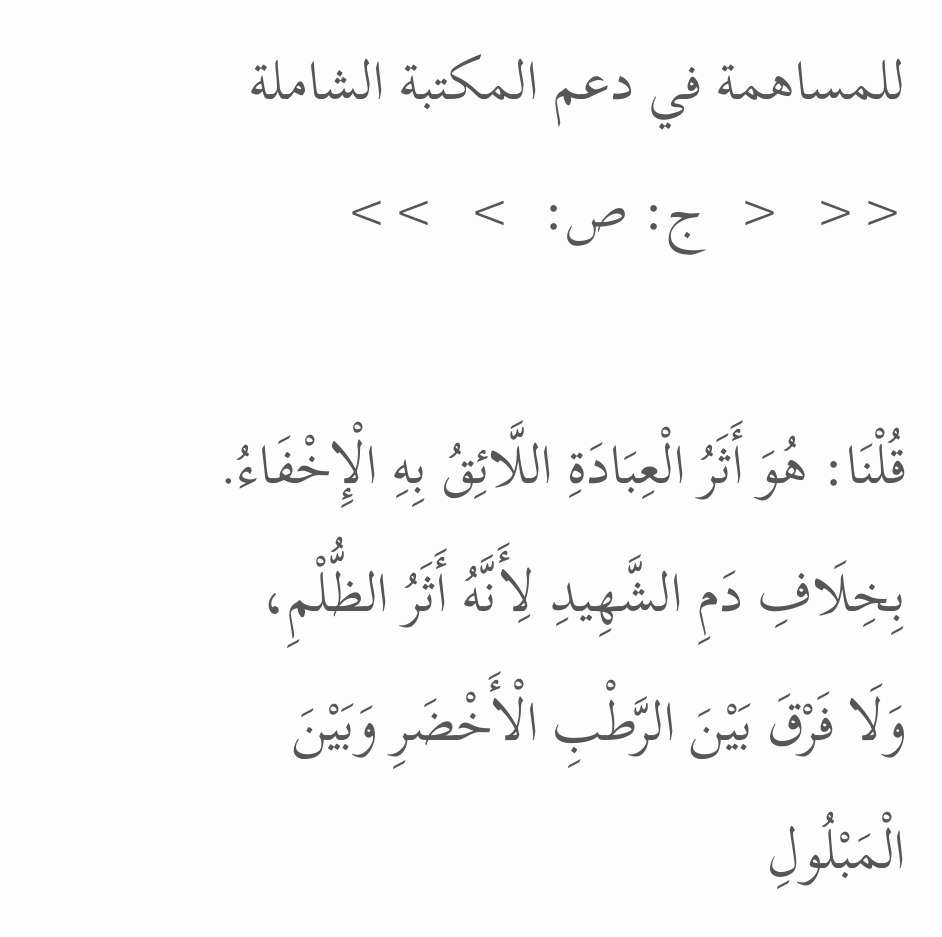للمساهمة في دعم المكتبة الشاملة
<<  <  ج: ص:  >  >>

قُلْنَا: هُوَ أَثَرُ الْعِبَادَةِ اللَّائِقُ بِهِ الْإِخْفَاءُ. بِخِلَافِ دَمِ الشَّهِيدِ لِأَنَّهُ أَثَرُ الظُّلْمِ، وَلَا فَرْقَ بَيْنَ الرَّطْبِ الْأَخْضَرِ وَبَيْنَ الْمَبْلُولِ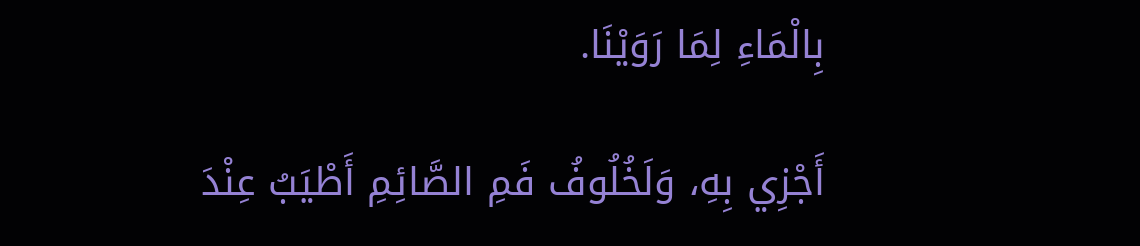بِالْمَاءِ لِمَا رَوَيْنَا.

أَجْزِي بِهِ، وَلَخُلُوفُ فَمِ الصَّائِمِ أَطْيَبُ عِنْدَ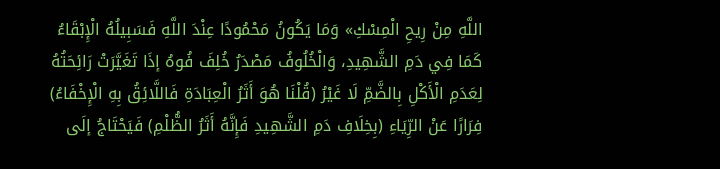اللَّهِ مِنْ رِيحِ الْمِسْكِ» وَمَا يَكُونُ مَحْمُودًا عِنْدَ اللَّهِ فَسَبِيلُهُ الْإِبْقَاءُ كَمَا فِي دَمِ الشَّهِيدِ، وَالْخُلُوفُ مَصْدَرُ خُلِفَ فُوهُ إذَا تَغَيَّرَتْ رَائِحَتُهُ لِعَدَمِ الْأَكْلِ بِالضَّمِّ لَا غَيْرُ (قُلْنَا هُوَ أَثَرُ الْعِبَادَةِ فَاللَّائِقُ بِهِ الْإِخْفَاءُ) فِرَارًا عَنْ الرِّيَاءِ (بِخِلَافِ دَمِ الشَّهِيدِ فَإِنَّهُ أَثَرُ الظُّلْمِ) فَيَحْتَاجُ إلَى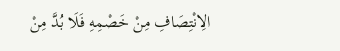الِانْتِصَافِ مِنْ خَصْمِهِ فَلَا بُدَّ مِنْ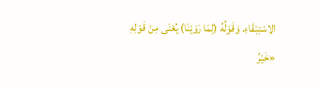الِاسْتِبْقَاءِ. وَقَوْلُهُ (لِمَا رَوَيْنَا) يُعْنَى مِنْ قَوْلِهِ «خَيْرُ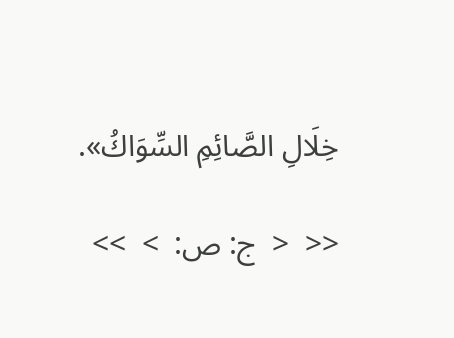خِلَالِ الصَّائِمِ السِّوَاكُ».

<<  <  ج: ص:  >  >>